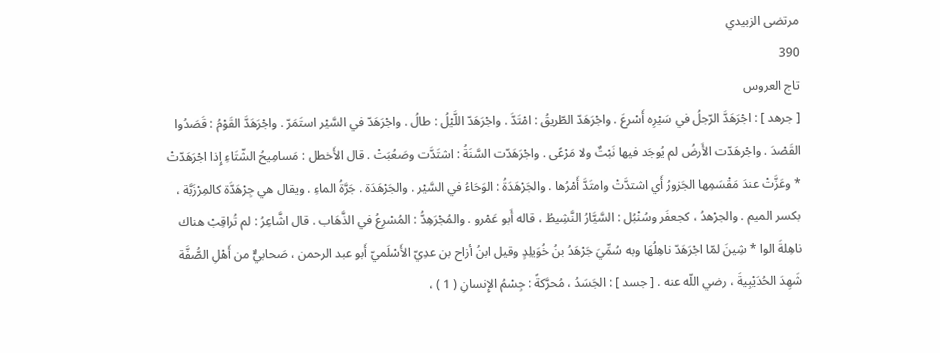مرتضى الزبيدي
390
تاج العروس
[ جرهد ] : اجْرَهَدَّ الرّجلُ في سَيْرِه أَسْرعَ . واجْرَهَدّ الطّريقُ : امْتَدَّ . واجْرَهَدّ اللَّيْلُ : طالُ . واجْرَهَدّ في السَّيْر استَمَرّ . واجْرَهَدَّ القَوْمُ : قَصَدُوا القَصْدَ . واجْرهَدّت الأَرضُ لم يُوجَد فيها نَبْتٌ ولا مَرْعًى . واجْرَهَدّت السَّنَةُ : اشتَدَّت وصَعُبَتْ . قال الأَخطل : مَسامِيحُ الشّتَاءِ إِذا اجْرَهَدّتْ * وعَزَّتْ عندَ مَقْسَمِها الجَزورُ أَي اشتدَّتْ وامتَدَّ أَمْرُها . والجَرْهَدَةُ : الوَحَاءُ في السَّيْر . والجَرْهَدَة . جَرَّةُ الماءِ . ويقال هي جِرْهَدَّة كالمِرْزَبَّة ، بكسر الميم . والجرْهدُ ، كجعفَر وسُنْبُل : السَّيَّارُ النَّشِيطُ ، قاله أَبو عَمْرو . والمُجْرَهِدُّ : المُسْرِعُ في الذَّهَاب . قال اشَّاعِرُ : لم تُراقِبْ هناك ناهِلةَ الوا * شِينَ لمّا اجْرَهَدّ ناهِلُهَا وبه سُمِّيَ جَرْهَدُ بنُ خُوَيلِدٍ وقيل ابنُ أزاح بن عدِيّ الأَسْلَميّ أَبو عبد الرحمن ، صَحابيٌّ من أَهْلِ الصُّفَّة شَهِدَ الحُدَيْبِيةَ ، رضي اللّه عنه . [ جسد ] : الجَسَدُ ، مُحرَّكةً : جِسْمُ الإِنسانِ ( 1 ) ،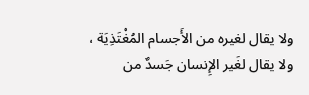ولا يقال لغيره من الأَجسام المُغْتَذِيَة ، ولا يقال لغَير الإِنسان جَسدٌ من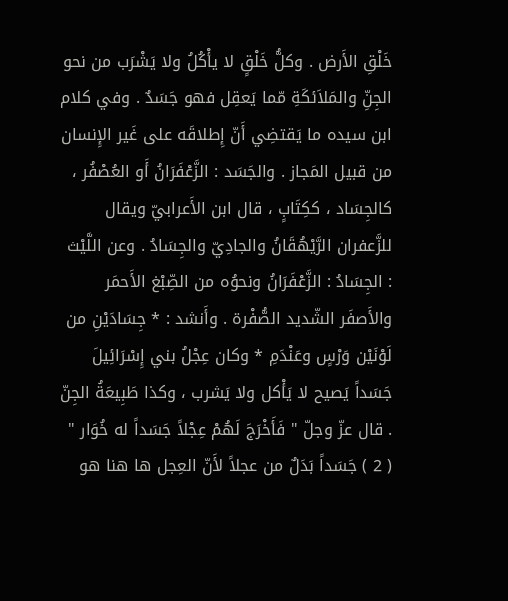خَلْقِ الأَرض . وكلُّ خَلْقٍ لا يأْكُلُ ولا يَشْرَب من نحو الجِنِّ والمَلاَئكَةِ مّما يَعقِل فهو جَسَدٌ . وفي كلام ابن سيده ما يَقتضِي أَنّ إِطلاقَه على غَير الإِنسان من قبيل المَجاز . والجَسَد : الزَّعْفَرَانُ أَو العُصْفُر ، كالجِسَاد ، ككِتَابٍ ، قال ابن الأَعرابيّ ويقال للزَّعفران الرَّيْهُقَانُ والجادِيّ والجِسَادُ . وعن اللَّيْث : الجِسَادُ : الزَّعْفَرَانُ ونحوُه من الصِّبْغ الأَحمَر والأَصفَر الشّديد الصُّفْرة . وأَنشد : * جِسَادَيْنِ من لَوْنَيْن وَرْسٍ وعَنْدَمِ * وكان عِجْلُ بني إِسْرَائِيلَ جَسَداً يَصيح لا يَأْكل ولا يَشرب ، وكذا طَبِيعَةُ الجِنّ . قال عزّ وجلّ " فَأَخْرَجَ لَهُمْ عِجْلاً جَسَداً له خُوَار " ( 2 ) جَسَداً بَدَلٌ من عجلاً لأَنّ العِجل ها هنا هو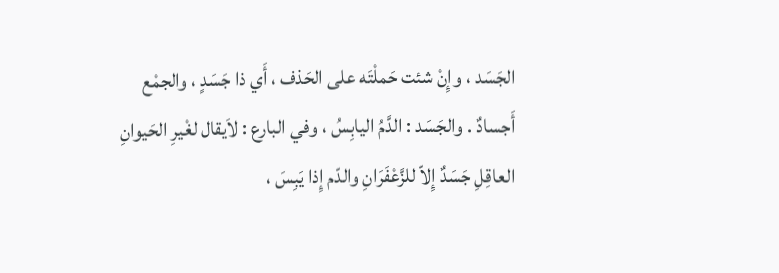الجَسَد ، وإِنْ شئت حَملْتَه على الحَذف ، أَي ذا جَسَدٍ ، والجمْع أَجسادٌ . والجَسَد : الدَّمُ اليابِسُ ، وفي البارع : لاَيقال لغْيرِ الحَيوانِ العاقِلِ جَسَدٌ إِلاّ للزَّعْفَرَانِ والدّم إِذا يَبِسَ ،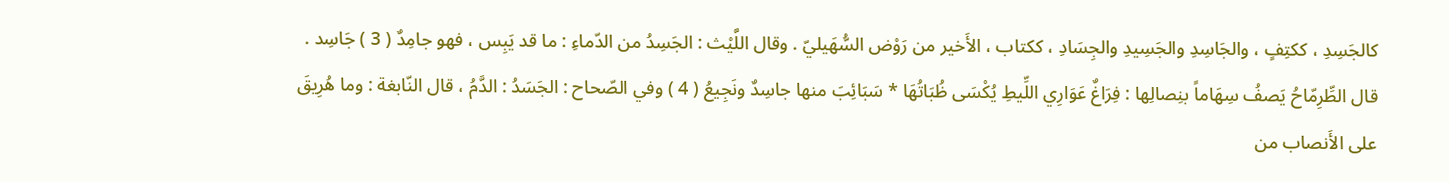كالجَسِدِ ، ككتِفٍ ، والجَاسِدِ والجَسِيدِ والجِسَادِ ، ككتاب ، الأَخير من رَوْض السُّهَيليّ . وقال اللَّيْث : الجَسِدُ من الدّماءِ : ما قد يَبِس ، فهو جامِدٌ ( 3 ) جَاسِد . قال الطِّرِمّاحُ يَصفُ سِهَاماً بنِصالِها : فِرَاغٌ عَوَارِي اللِّيطِ يُكْسَى ظُبَاتُهَا * سَبَائِبَ منها جاسِدٌ ونَجِيعُ ( 4 ) وفي الصّحاح : الجَسَدُ : الدَّمُ ، قال النّابغة : وما هُرِيقَ على الأَنصاب من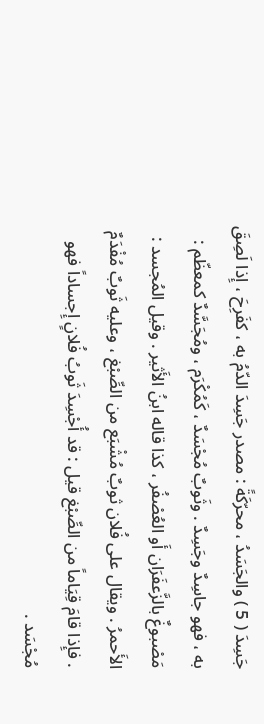جَسِدَ ( 5 ) والجَسَدُ ، محرّكَةً : مصدر جَسِدَ الدّمُ به ، كفَرِحَ ، إِذا لَصِقَ به ، فهو جاسِدٌ وجَسِدٌ . وثَوبٌ مُجْسَدٌ ، كَمُكْرَم ، ومُجَسَّدٌ كمعظّم : مَصْبوغٌ بالزَّعفَرَان أَو العُصْفُر ، كذا قاله ابنُ الأَثير . وقيل المُجسد : الأَحمرُ . ويقال على فُلان ثوبٌ مُشْبَع من الصِّبْغ ، وعليه ثَوبٌ مُفْدَمٌ . فإِذا قامَ قِيَاماً من الصِّبْغ قيل : قد أُجْسِدَ ثَوبُ فُلانٍ إِجساداً فهو مُجْسَد .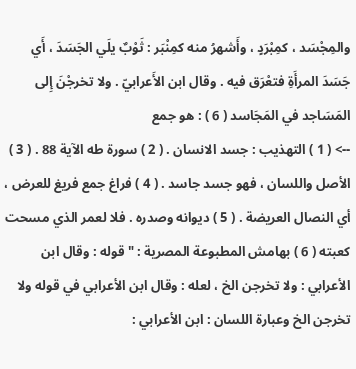والمِجْسَد ، كمِبْرَدٍ ، وأَشهرُ منه كمِنْبَر : ثَوْبٌ يلَي الجَسَدَ ، أَي جَسَدَ المرأَةِ فتعْرَق فيه . وقال ابن الأَعرابيّ . ولا تخرجْنَ إِلى المَسَاجد في المَجَاسد ( 6 ) : هو جمع
--> ( 1 ) التهذيب : جسد الانسان . ( 2 ) سورة طه الآية 88 . ( 3 ) الأصل واللسان ، فهو جسد جاسد . ( 4 ) فراغ جمع فريغ للعرض ، أي النصال العريضة . ( 5 ) ديوانه وصدره . فلا لعمر الذي مسحت كعبته ( 6 ) بهامش المطبوعة المصرية : " قوله : وقال ابن الأعرابي : ولا تخرجن الخ ، لعله : وقال ابن الأعرابي في قوله ولا تخرجن الخ وعبارة اللسان : ابن الأعرابي :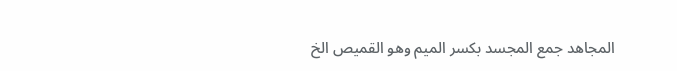المجاهد جمع المجسد بكسر الميم وهو القميص الخ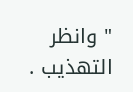" وانظر التهذيب .